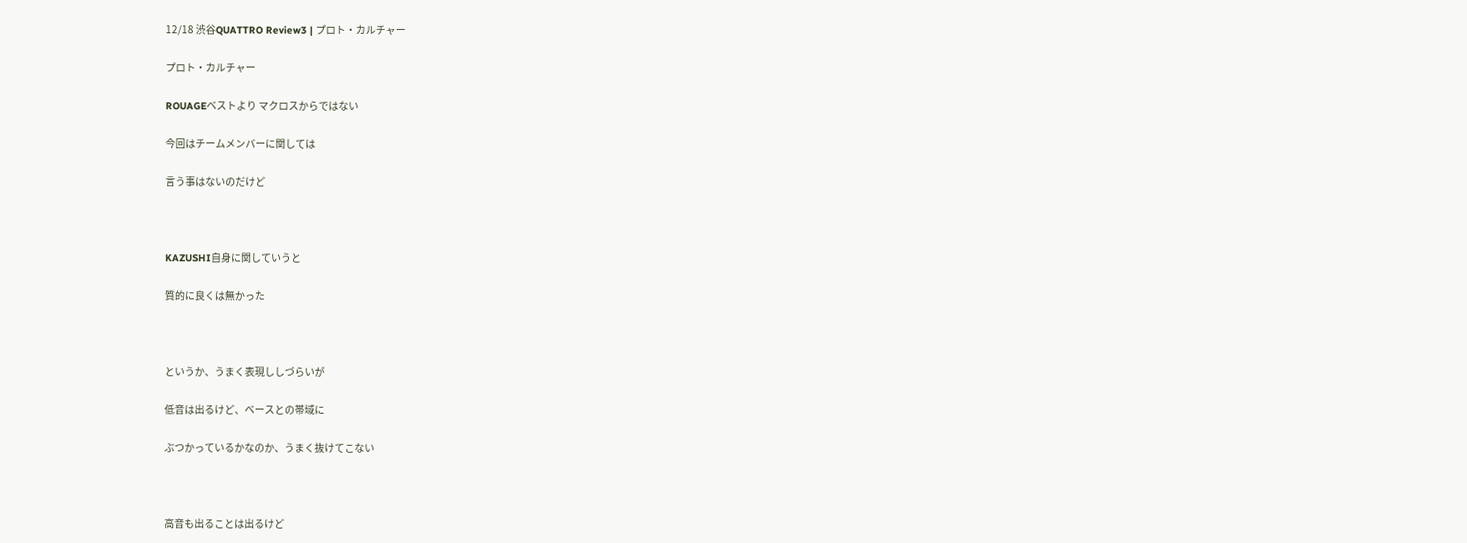12/18 渋谷QUATTRO Review3 | プロト・カルチャー

プロト・カルチャー

ROUAGEベストより マクロスからではない

今回はチームメンバーに関しては

言う事はないのだけど



KAZUSHI自身に関していうと

質的に良くは無かった



というか、うまく表現ししづらいが

低音は出るけど、ベースとの帯域に

ぶつかっているかなのか、うまく抜けてこない



高音も出ることは出るけど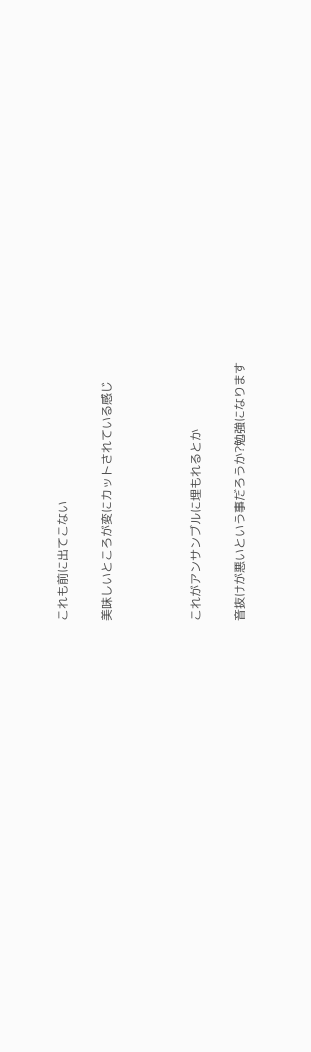これも前に出てこない

美味しいところが変にカットされている感じ



これがアンサンブルに埋もれるとか

音抜けが悪いという事だろうか?勉強になります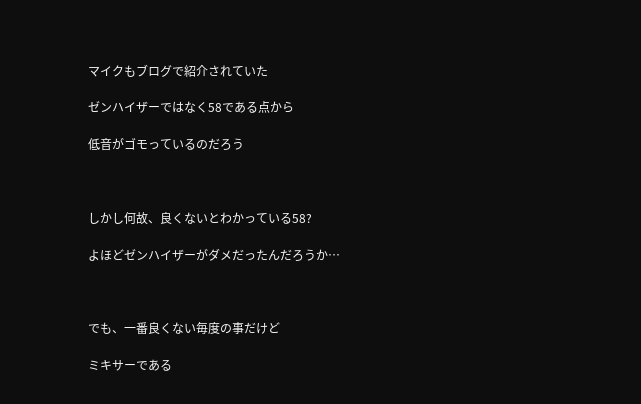マイクもブログで紹介されていた

ゼンハイザーではなく58である点から

低音がゴモっているのだろう



しかし何故、良くないとわかっている58?

よほどゼンハイザーがダメだったんだろうか…



でも、一番良くない毎度の事だけど

ミキサーである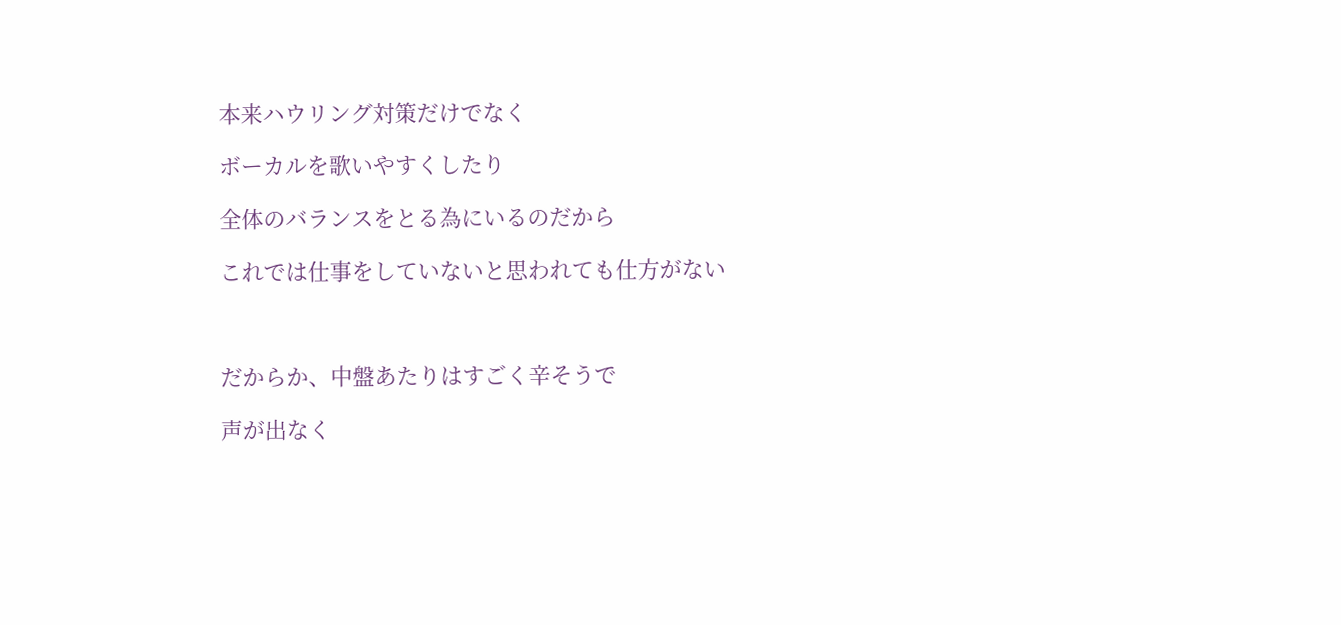本来ハウリング対策だけでなく

ボーカルを歌いやすくしたり

全体のバランスをとる為にいるのだから

これでは仕事をしていないと思われても仕方がない



だからか、中盤あたりはすごく辛そうで

声が出なく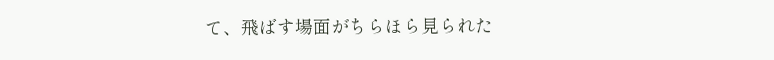て、飛ばす場面がちらほら見られた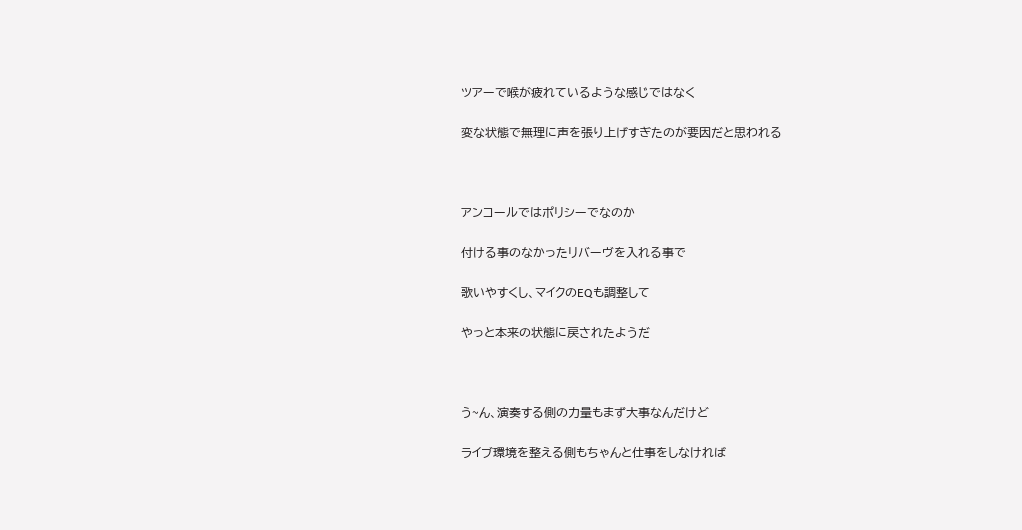ツアーで喉が疲れているような感じではなく

変な状態で無理に声を張り上げすぎたのが要因だと思われる



アンコールではポリシーでなのか

付ける事のなかったリバーヴを入れる事で

歌いやすくし、マイクのEQも調整して

やっと本来の状態に戻されたようだ



う~ん、演奏する側の力量もまず大事なんだけど

ライブ環境を整える側もちゃんと仕事をしなければ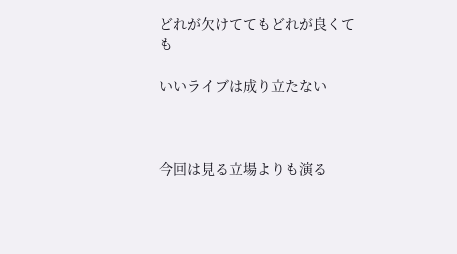どれが欠けててもどれが良くても

いいライブは成り立たない



今回は見る立場よりも演る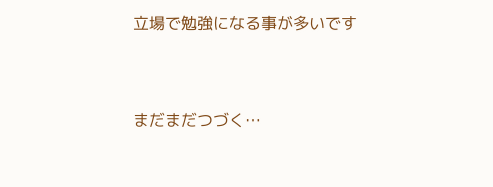立場で勉強になる事が多いです



まだまだつづく…